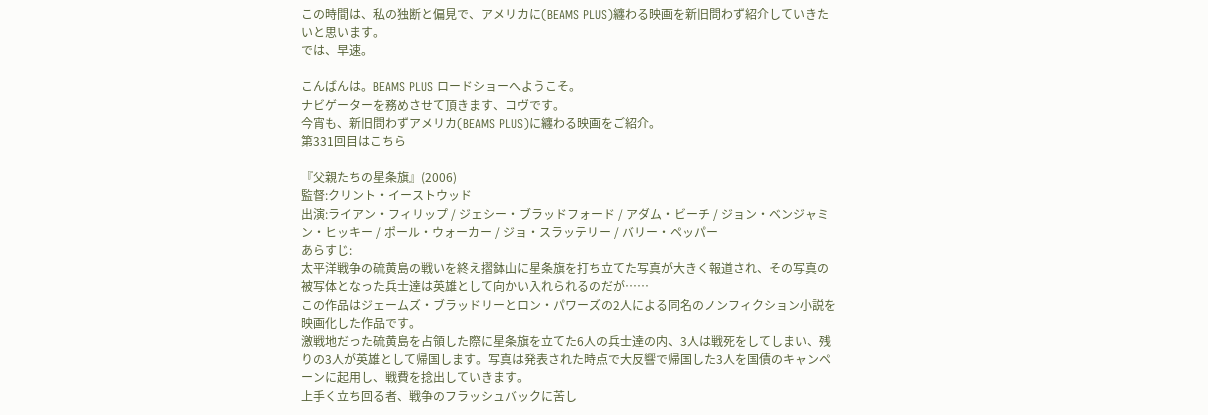この時間は、私の独断と偏見で、アメリカに(BEAMS PLUS)纏わる映画を新旧問わず紹介していきたいと思います。
では、早速。

こんばんは。BEAMS PLUS ロードショーへようこそ。
ナビゲーターを務めさせて頂きます、コヴです。
今宵も、新旧問わずアメリカ(BEAMS PLUS)に纏わる映画をご紹介。
第331回目はこちら

『父親たちの星条旗』(2006)
監督:クリント・イーストウッド
出演:ライアン・フィリップ / ジェシー・ブラッドフォード / アダム・ビーチ / ジョン・ベンジャミン・ヒッキー / ポール・ウォーカー / ジョ・スラッテリー / バリー・ペッパー
あらすじ:
太平洋戦争の硫黄島の戦いを終え摺鉢山に星条旗を打ち立てた写真が大きく報道され、その写真の被写体となった兵士達は英雄として向かい入れられるのだが……
この作品はジェームズ・ブラッドリーとロン・パワーズの2人による同名のノンフィクション小説を映画化した作品です。
激戦地だった硫黄島を占領した際に星条旗を立てた6人の兵士達の内、3人は戦死をしてしまい、残りの3人が英雄として帰国します。写真は発表された時点で大反響で帰国した3人を国債のキャンペーンに起用し、戦費を捻出していきます。
上手く立ち回る者、戦争のフラッシュバックに苦し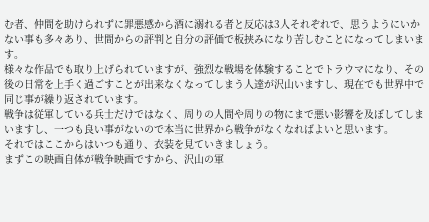む者、仲間を助けられずに罪悪感から酒に溺れる者と反応は3人それぞれで、思うようにいかない事も多々あり、世間からの評判と自分の評価で板挟みになり苦しむことになってしまいます。
様々な作品でも取り上げられていますが、強烈な戦場を体験することでトラウマになり、その後の日常を上手く過ごすことが出来なくなってしまう人達が沢山いますし、現在でも世界中で同じ事が繰り返されています。
戦争は従軍している兵士だけではなく、周りの人間や周りの物にまで悪い影響を及ぼしてしまいますし、一つも良い事がないので本当に世界から戦争がなくなればよいと思います。
それではここからはいつも通り、衣装を見ていきましょう。
まずこの映画自体が戦争映画ですから、沢山の軍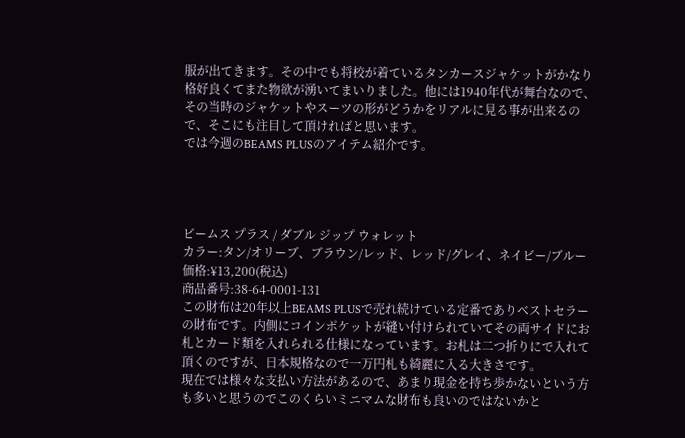服が出てきます。その中でも将校が着ているタンカースジャケットがかなり格好良くてまた物欲が湧いてまいりました。他には1940年代が舞台なので、その当時のジャケットやスーツの形がどうかをリアルに見る事が出来るので、そこにも注目して頂ければと思います。
では今週のBEAMS PLUSのアイテム紹介です。




ビームス プラス / ダブル ジップ ウォレット
カラー:タン/オリーブ、ブラウン/レッド、レッド/グレイ、ネイビー/ブルー
価格:¥13,200(税込)
商品番号:38-64-0001-131
この財布は20年以上BEAMS PLUSで売れ続けている定番でありベストセラーの財布です。内側にコインポケットが縫い付けられていてその両サイドにお札とカード類を入れられる仕様になっています。お札は二つ折りにで入れて頂くのですが、日本規格なので一万円札も綺麗に入る大きさです。
現在では様々な支払い方法があるので、あまり現金を持ち歩かないという方も多いと思うのでこのくらいミニマムな財布も良いのではないかと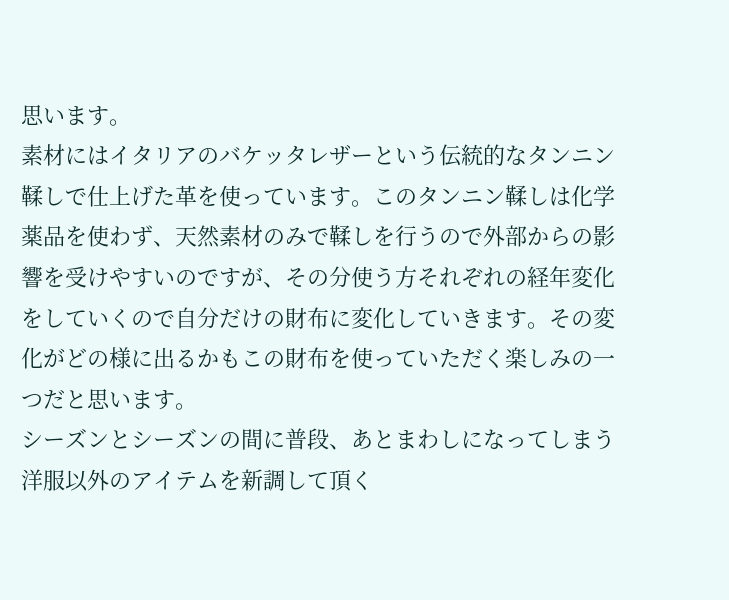思います。
素材にはイタリアのバケッタレザーという伝統的なタンニン鞣しで仕上げた革を使っています。このタンニン鞣しは化学薬品を使わず、天然素材のみで鞣しを行うので外部からの影響を受けやすいのですが、その分使う方それぞれの経年変化をしていくので自分だけの財布に変化していきます。その変化がどの様に出るかもこの財布を使っていただく楽しみの一つだと思います。
シーズンとシーズンの間に普段、あとまわしになってしまう洋服以外のアイテムを新調して頂く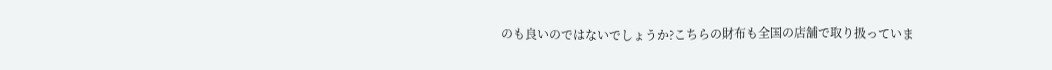のも良いのではないでしょうか?こちらの財布も全国の店舗で取り扱っていま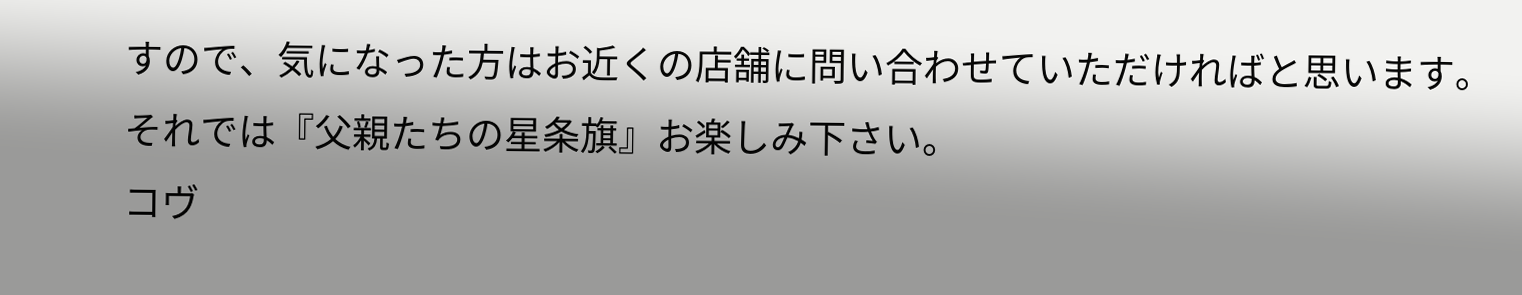すので、気になった方はお近くの店舗に問い合わせていただければと思います。
それでは『父親たちの星条旗』お楽しみ下さい。
コヴ